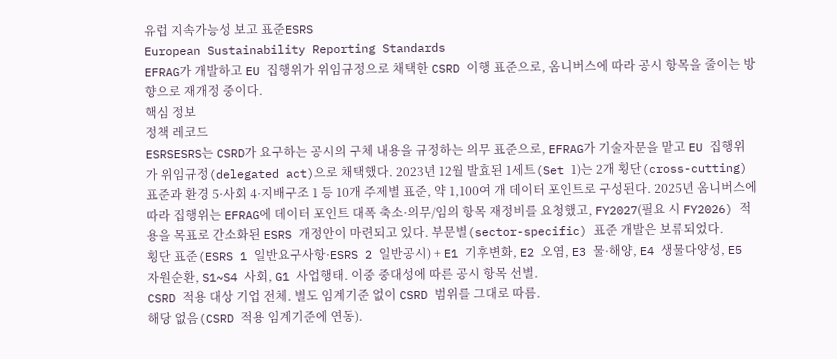유럽 지속가능성 보고 표준ESRS
European Sustainability Reporting Standards
EFRAG가 개발하고 EU 집행위가 위임규정으로 채택한 CSRD 이행 표준으로, 옴니버스에 따라 공시 항목을 줄이는 방향으로 재개정 중이다.
핵심 정보
정책 레코드
ESRSESRS는 CSRD가 요구하는 공시의 구체 내용을 규정하는 의무 표준으로, EFRAG가 기술자문을 맡고 EU 집행위가 위임규정(delegated act)으로 채택했다. 2023년 12월 발효된 1세트(Set 1)는 2개 횡단(cross-cutting) 표준과 환경 5·사회 4·지배구조 1 등 10개 주제별 표준, 약 1,100여 개 데이터 포인트로 구성된다. 2025년 옴니버스에 따라 집행위는 EFRAG에 데이터 포인트 대폭 축소·의무/임의 항목 재정비를 요청했고, FY2027(필요 시 FY2026) 적용을 목표로 간소화된 ESRS 개정안이 마련되고 있다. 부문별(sector-specific) 표준 개발은 보류되었다.
횡단 표준(ESRS 1 일반요구사항·ESRS 2 일반공시) + E1 기후변화, E2 오염, E3 물·해양, E4 생물다양성, E5 자원순환, S1~S4 사회, G1 사업행태. 이중 중대성에 따른 공시 항목 선별.
CSRD 적용 대상 기업 전체. 별도 임계기준 없이 CSRD 범위를 그대로 따름.
해당 없음(CSRD 적용 임계기준에 연동).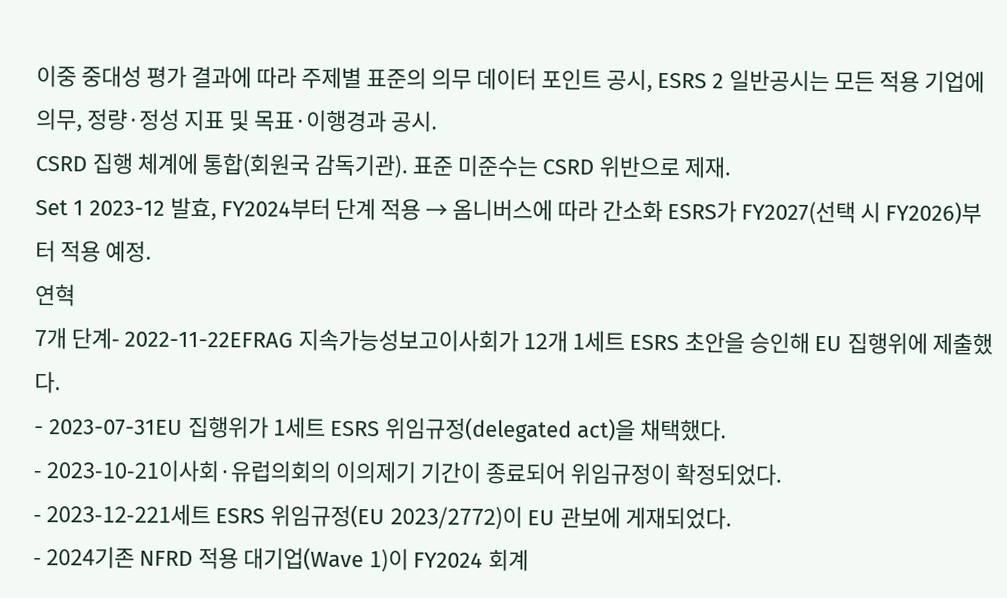이중 중대성 평가 결과에 따라 주제별 표준의 의무 데이터 포인트 공시, ESRS 2 일반공시는 모든 적용 기업에 의무, 정량·정성 지표 및 목표·이행경과 공시.
CSRD 집행 체계에 통합(회원국 감독기관). 표준 미준수는 CSRD 위반으로 제재.
Set 1 2023-12 발효, FY2024부터 단계 적용 → 옴니버스에 따라 간소화 ESRS가 FY2027(선택 시 FY2026)부터 적용 예정.
연혁
7개 단계- 2022-11-22EFRAG 지속가능성보고이사회가 12개 1세트 ESRS 초안을 승인해 EU 집행위에 제출했다.
- 2023-07-31EU 집행위가 1세트 ESRS 위임규정(delegated act)을 채택했다.
- 2023-10-21이사회·유럽의회의 이의제기 기간이 종료되어 위임규정이 확정되었다.
- 2023-12-221세트 ESRS 위임규정(EU 2023/2772)이 EU 관보에 게재되었다.
- 2024기존 NFRD 적용 대기업(Wave 1)이 FY2024 회계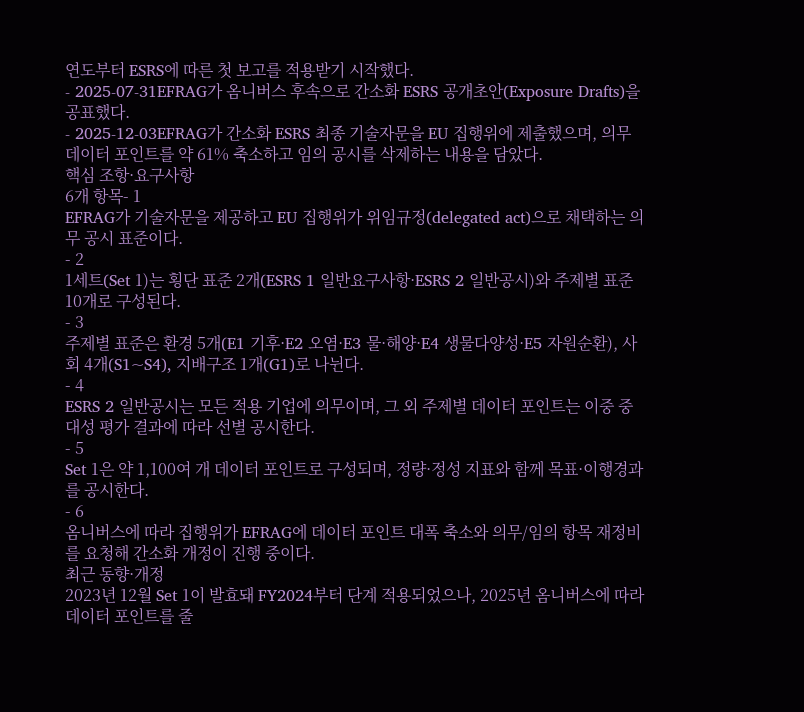연도부터 ESRS에 따른 첫 보고를 적용받기 시작했다.
- 2025-07-31EFRAG가 옴니버스 후속으로 간소화 ESRS 공개초안(Exposure Drafts)을 공표했다.
- 2025-12-03EFRAG가 간소화 ESRS 최종 기술자문을 EU 집행위에 제출했으며, 의무 데이터 포인트를 약 61% 축소하고 임의 공시를 삭제하는 내용을 담았다.
핵심 조항·요구사항
6개 항목- 1
EFRAG가 기술자문을 제공하고 EU 집행위가 위임규정(delegated act)으로 채택하는 의무 공시 표준이다.
- 2
1세트(Set 1)는 횡단 표준 2개(ESRS 1 일반요구사항·ESRS 2 일반공시)와 주제별 표준 10개로 구성된다.
- 3
주제별 표준은 환경 5개(E1 기후·E2 오염·E3 물·해양·E4 생물다양성·E5 자원순환), 사회 4개(S1~S4), 지배구조 1개(G1)로 나뉜다.
- 4
ESRS 2 일반공시는 모든 적용 기업에 의무이며, 그 외 주제별 데이터 포인트는 이중 중대성 평가 결과에 따라 선별 공시한다.
- 5
Set 1은 약 1,100여 개 데이터 포인트로 구성되며, 정량·정성 지표와 함께 목표·이행경과를 공시한다.
- 6
옴니버스에 따라 집행위가 EFRAG에 데이터 포인트 대폭 축소와 의무/임의 항목 재정비를 요청해 간소화 개정이 진행 중이다.
최근 동향·개정
2023년 12월 Set 1이 발효돼 FY2024부터 단계 적용되었으나, 2025년 옴니버스에 따라 데이터 포인트를 줄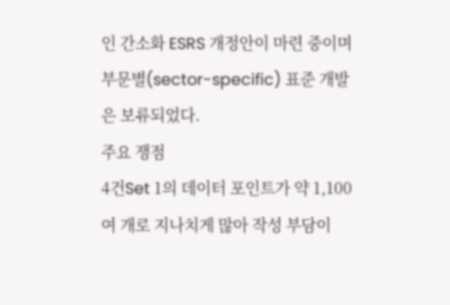인 간소화 ESRS 개정안이 마련 중이며 부문별(sector-specific) 표준 개발은 보류되었다.
주요 쟁점
4건Set 1의 데이터 포인트가 약 1,100여 개로 지나치게 많아 작성 부담이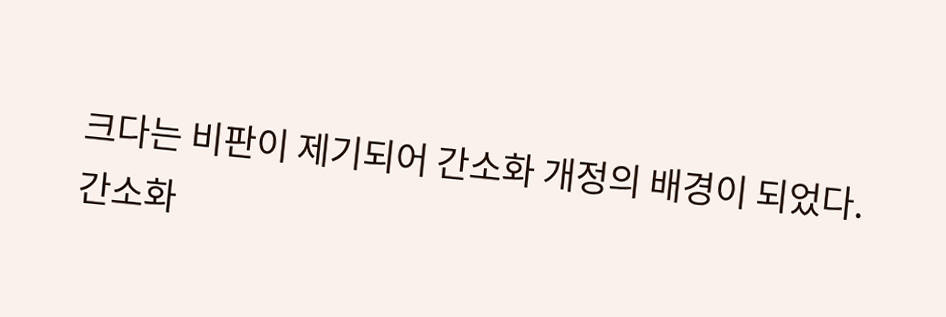크다는 비판이 제기되어 간소화 개정의 배경이 되었다.
간소화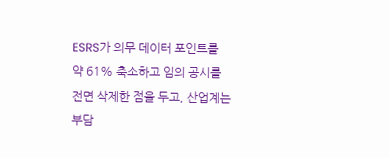ESRS가 의무 데이터 포인트를 약 61% 축소하고 임의 공시를 전면 삭제한 점을 두고, 산업계는 부담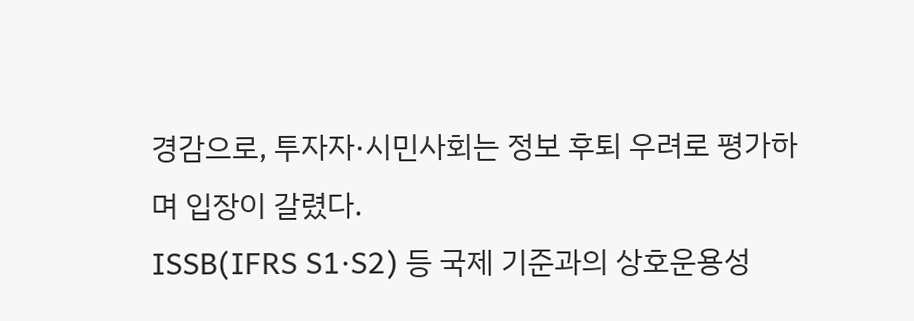경감으로, 투자자·시민사회는 정보 후퇴 우려로 평가하며 입장이 갈렸다.
ISSB(IFRS S1·S2) 등 국제 기준과의 상호운용성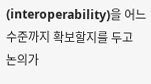(interoperability)을 어느 수준까지 확보할지를 두고 논의가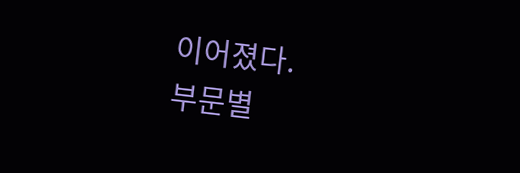이어졌다.
부문별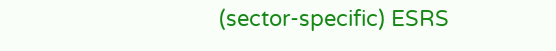(sector-specific) ESRS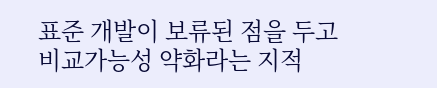표준 개발이 보류된 점을 두고 비교가능성 약화라는 지적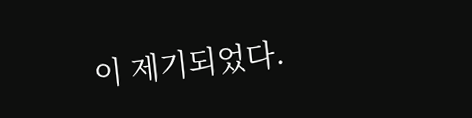이 제기되었다.